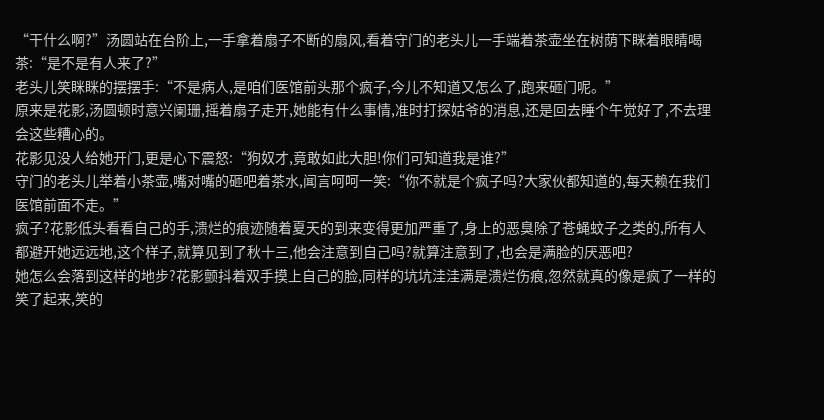“干什么啊?”汤圆站在台阶上,一手拿着扇子不断的扇风,看着守门的老头儿一手端着茶壶坐在树荫下眯着眼睛喝茶:“是不是有人来了?”
老头儿笑眯眯的摆摆手:“不是病人,是咱们医馆前头那个疯子,今儿不知道又怎么了,跑来砸门呢。”
原来是花影,汤圆顿时意兴阑珊,摇着扇子走开,她能有什么事情,准时打探姑爷的消息,还是回去睡个午觉好了,不去理会这些糟心的。
花影见没人给她开门,更是心下震怒:“狗奴才,竟敢如此大胆!你们可知道我是谁?”
守门的老头儿举着小茶壶,嘴对嘴的砸吧着茶水,闻言呵呵一笑:“你不就是个疯子吗?大家伙都知道的,每天赖在我们医馆前面不走。”
疯子?花影低头看看自己的手,溃烂的痕迹随着夏天的到来变得更加严重了,身上的恶臭除了苍蝇蚊子之类的,所有人都避开她远远地,这个样子,就算见到了秋十三,他会注意到自己吗?就算注意到了,也会是满脸的厌恶吧?
她怎么会落到这样的地步?花影颤抖着双手摸上自己的脸,同样的坑坑洼洼满是溃烂伤痕,忽然就真的像是疯了一样的笑了起来,笑的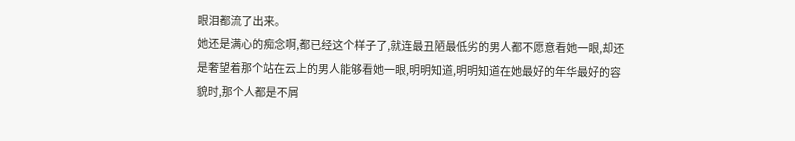眼泪都流了出来。
她还是满心的痴念啊,都已经这个样子了,就连最丑陋最低劣的男人都不愿意看她一眼,却还是奢望着那个站在云上的男人能够看她一眼,明明知道,明明知道在她最好的年华最好的容貌时,那个人都是不屑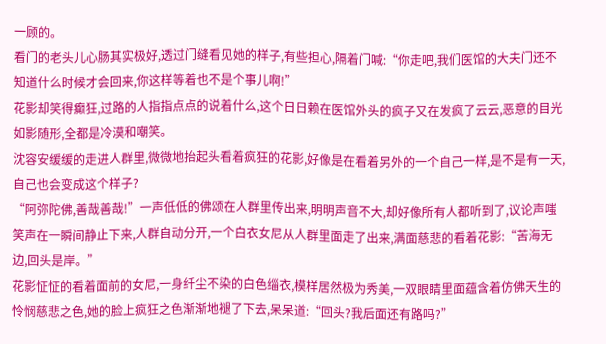一顾的。
看门的老头儿心肠其实极好,透过门缝看见她的样子,有些担心,隔着门喊:“你走吧,我们医馆的大夫门还不知道什么时候才会回来,你这样等着也不是个事儿啊!”
花影却笑得癫狂,过路的人指指点点的说着什么,这个日日赖在医馆外头的疯子又在发疯了云云,恶意的目光如影随形,全都是冷漠和嘲笑。
沈容安缓缓的走进人群里,微微地抬起头看着疯狂的花影,好像是在看着另外的一个自己一样,是不是有一天,自己也会变成这个样子?
“阿弥陀佛,善哉善哉!”一声低低的佛颂在人群里传出来,明明声音不大,却好像所有人都听到了,议论声嗤笑声在一瞬间静止下来,人群自动分开,一个白衣女尼从人群里面走了出来,满面慈悲的看着花影:“苦海无边,回头是岸。”
花影怔怔的看着面前的女尼,一身纤尘不染的白色缁衣,模样居然极为秀美,一双眼睛里面蕴含着仿佛天生的怜悯慈悲之色,她的脸上疯狂之色渐渐地褪了下去,呆呆道:“回头?我后面还有路吗?”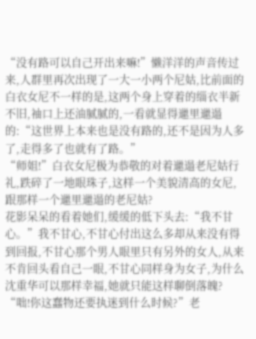“没有路可以自己开出来嘛!”懒洋洋的声音传过来,人群里再次出现了一大一小两个尼姑,比前面的白衣女尼不一样的是,这两个身上穿着的缁衣半新不旧,袖口上还油腻腻的,一看就显得邋里邋遢的:“这世界上本来也是没有路的,还不是因为人多了,走得多了也就有了路。”
“师姐!”白衣女尼极为恭敬的对着邋遢老尼姑行礼,跌碎了一地眼珠子,这样一个美貌清高的女尼,跟那样一个邋里邋遢的老尼姑?
花影呆呆的看着她们,缓缓的低下头去:“我不甘心。”我不甘心,不甘心付出这么多却从来没有得到回报,不甘心那个男人眼里只有另外的女人,从来不肯回头看自己一眼,不甘心同样身为女子,为什么沈重华可以那样幸福,她就只能这样聊倒落魄?
“咄!你这蠢物还要执迷到什么时候?”老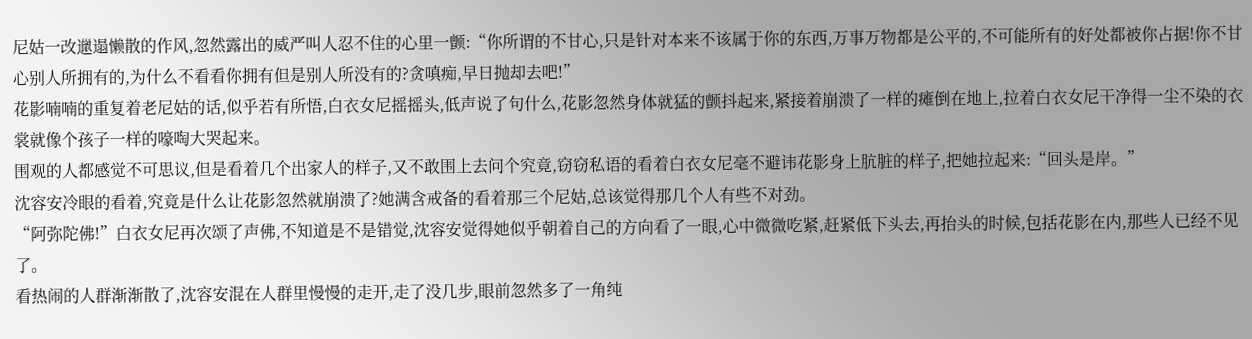尼姑一改邋遢懒散的作风,忽然露出的威严叫人忍不住的心里一颤:“你所谓的不甘心,只是针对本来不该属于你的东西,万事万物都是公平的,不可能所有的好处都被你占据!你不甘心别人所拥有的,为什么不看看你拥有但是别人所没有的?贪嗔痴,早日抛却去吧!”
花影喃喃的重复着老尼姑的话,似乎若有所悟,白衣女尼摇摇头,低声说了句什么,花影忽然身体就猛的颤抖起来,紧接着崩溃了一样的瘫倒在地上,拉着白衣女尼干净得一尘不染的衣裳就像个孩子一样的嚎啕大哭起来。
围观的人都感觉不可思议,但是看着几个出家人的样子,又不敢围上去问个究竟,窃窃私语的看着白衣女尼毫不避讳花影身上肮脏的样子,把她拉起来:“回头是岸。”
沈容安冷眼的看着,究竟是什么让花影忽然就崩溃了?她满含戒备的看着那三个尼姑,总该觉得那几个人有些不对劲。
“阿弥陀佛!”白衣女尼再次颂了声佛,不知道是不是错觉,沈容安觉得她似乎朝着自己的方向看了一眼,心中微微吃紧,赶紧低下头去,再抬头的时候,包括花影在内,那些人已经不见了。
看热闹的人群渐渐散了,沈容安混在人群里慢慢的走开,走了没几步,眼前忽然多了一角纯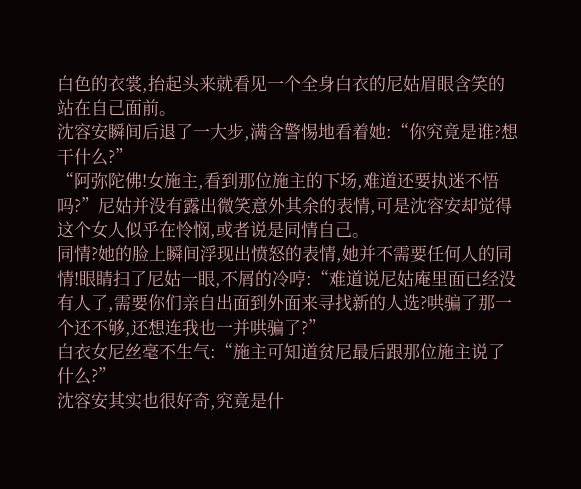白色的衣裳,抬起头来就看见一个全身白衣的尼姑眉眼含笑的站在自己面前。
沈容安瞬间后退了一大步,满含警惕地看着她:“你究竟是谁?想干什么?”
“阿弥陀佛!女施主,看到那位施主的下场,难道还要执迷不悟吗?”尼姑并没有露出微笑意外其余的表情,可是沈容安却觉得这个女人似乎在怜悯,或者说是同情自己。
同情?她的脸上瞬间浮现出愤怒的表情,她并不需要任何人的同情!眼睛扫了尼姑一眼,不屑的冷哼:“难道说尼姑庵里面已经没有人了,需要你们亲自出面到外面来寻找新的人选?哄骗了那一个还不够,还想连我也一并哄骗了?”
白衣女尼丝毫不生气:“施主可知道贫尼最后跟那位施主说了什么?”
沈容安其实也很好奇,究竟是什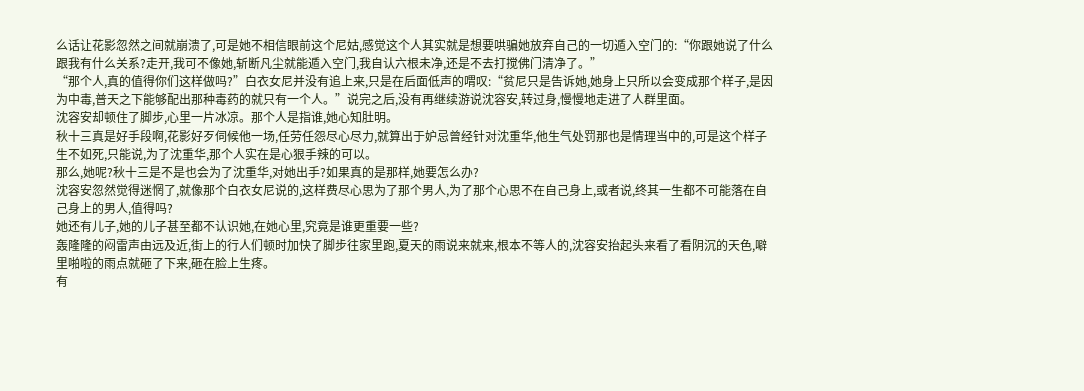么话让花影忽然之间就崩溃了,可是她不相信眼前这个尼姑,感觉这个人其实就是想要哄骗她放弃自己的一切遁入空门的:“你跟她说了什么跟我有什么关系?走开,我可不像她,斩断凡尘就能遁入空门,我自认六根未净,还是不去打搅佛门清净了。”
“那个人,真的值得你们这样做吗?”白衣女尼并没有追上来,只是在后面低声的喟叹:“贫尼只是告诉她,她身上只所以会变成那个样子,是因为中毒,普天之下能够配出那种毒药的就只有一个人。”说完之后,没有再继续游说沈容安,转过身,慢慢地走进了人群里面。
沈容安却顿住了脚步,心里一片冰凉。那个人是指谁,她心知肚明。
秋十三真是好手段啊,花影好歹伺候他一场,任劳任怨尽心尽力,就算出于妒忌曾经针对沈重华,他生气处罚那也是情理当中的,可是这个样子生不如死,只能说,为了沈重华,那个人实在是心狠手辣的可以。
那么,她呢?秋十三是不是也会为了沈重华,对她出手?如果真的是那样,她要怎么办?
沈容安忽然觉得迷惘了,就像那个白衣女尼说的,这样费尽心思为了那个男人,为了那个心思不在自己身上,或者说,终其一生都不可能落在自己身上的男人,值得吗?
她还有儿子,她的儿子甚至都不认识她,在她心里,究竟是谁更重要一些?
轰隆隆的闷雷声由远及近,街上的行人们顿时加快了脚步往家里跑,夏天的雨说来就来,根本不等人的,沈容安抬起头来看了看阴沉的天色,噼里啪啦的雨点就砸了下来,砸在脸上生疼。
有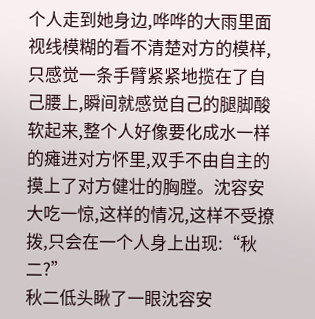个人走到她身边,哗哗的大雨里面视线模糊的看不清楚对方的模样,只感觉一条手臂紧紧地揽在了自己腰上,瞬间就感觉自己的腿脚酸软起来,整个人好像要化成水一样的瘫进对方怀里,双手不由自主的摸上了对方健壮的胸膛。沈容安大吃一惊,这样的情况,这样不受撩拨,只会在一个人身上出现:“秋二?”
秋二低头瞅了一眼沈容安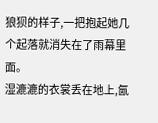狼狈的样子,一把抱起她几个起落就消失在了雨幕里面。
湿漉漉的衣裳丢在地上,氤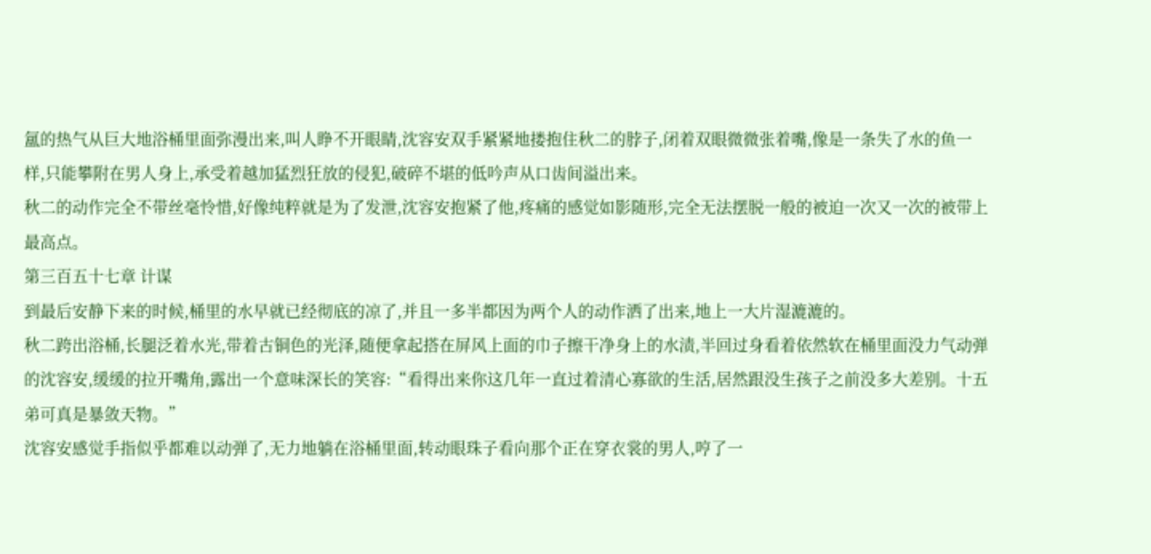氲的热气从巨大地浴桶里面弥漫出来,叫人睁不开眼睛,沈容安双手紧紧地搂抱住秋二的脖子,闭着双眼微微张着嘴,像是一条失了水的鱼一样,只能攀附在男人身上,承受着越加猛烈狂放的侵犯,破碎不堪的低吟声从口齿间溢出来。
秋二的动作完全不带丝毫怜惜,好像纯粹就是为了发泄,沈容安抱紧了他,疼痛的感觉如影随形,完全无法摆脱一般的被迫一次又一次的被带上最高点。
第三百五十七章 计谋
到最后安静下来的时候,桶里的水早就已经彻底的凉了,并且一多半都因为两个人的动作洒了出来,地上一大片湿漉漉的。
秋二跨出浴桶,长腿泛着水光,带着古铜色的光泽,随便拿起搭在屏风上面的巾子擦干净身上的水渍,半回过身看着依然软在桶里面没力气动弹的沈容安,缓缓的拉开嘴角,露出一个意味深长的笑容:“看得出来你这几年一直过着清心寡欲的生活,居然跟没生孩子之前没多大差别。十五弟可真是暴敛天物。”
沈容安感觉手指似乎都难以动弹了,无力地躺在浴桶里面,转动眼珠子看向那个正在穿衣裳的男人,哼了一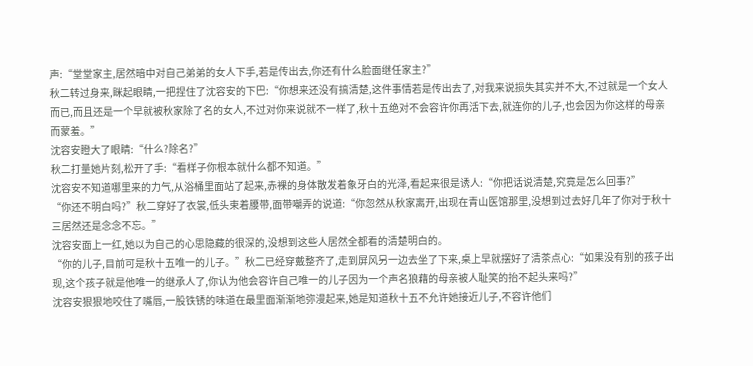声:“堂堂家主,居然暗中对自己弟弟的女人下手,若是传出去,你还有什么脸面继任家主?”
秋二转过身来,眯起眼睛,一把捏住了沈容安的下巴:“你想来还没有搞清楚,这件事情若是传出去了,对我来说损失其实并不大,不过就是一个女人而已,而且还是一个早就被秋家除了名的女人,不过对你来说就不一样了,秋十五绝对不会容许你再活下去,就连你的儿子,也会因为你这样的母亲而蒙羞。”
沈容安瞪大了眼睛:“什么?除名?”
秋二打量她片刻,松开了手:“看样子你根本就什么都不知道。”
沈容安不知道哪里来的力气,从浴桶里面站了起来,赤裸的身体散发着象牙白的光泽,看起来很是诱人:“你把话说清楚,究竟是怎么回事?”
“你还不明白吗?”秋二穿好了衣裳,低头束着腰带,面带嘲弄的说道:“你忽然从秋家离开,出现在青山医馆那里,没想到过去好几年了你对于秋十三居然还是念念不忘。”
沈容安面上一红,她以为自己的心思隐藏的很深的,没想到这些人居然全都看的清楚明白的。
“你的儿子,目前可是秋十五唯一的儿子。”秋二已经穿戴整齐了,走到屏风另一边去坐了下来,桌上早就摆好了清茶点心:“如果没有别的孩子出现,这个孩子就是他唯一的继承人了,你认为他会容许自己唯一的儿子因为一个声名狼藉的母亲被人耻笑的抬不起头来吗?”
沈容安狠狠地咬住了嘴唇,一股铁锈的味道在最里面渐渐地弥漫起来,她是知道秋十五不允许她接近儿子,不容许他们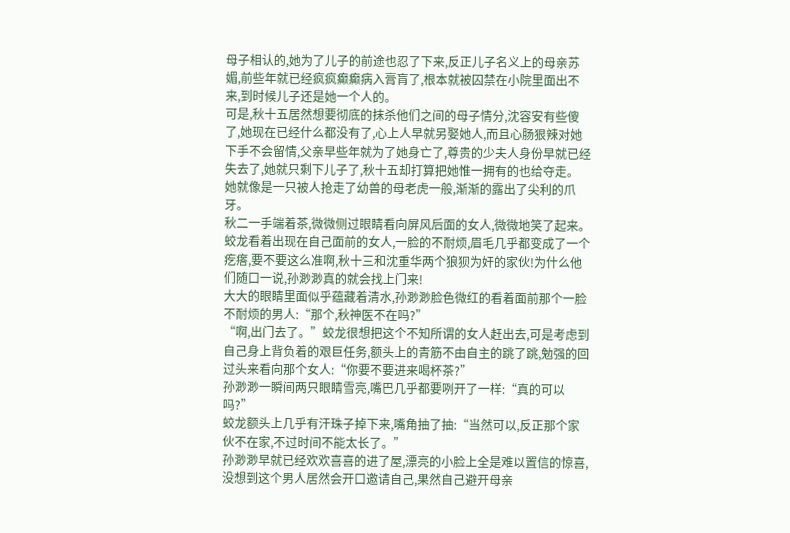母子相认的,她为了儿子的前途也忍了下来,反正儿子名义上的母亲苏媚,前些年就已经疯疯癫癫病入膏肓了,根本就被囚禁在小院里面出不来,到时候儿子还是她一个人的。
可是,秋十五居然想要彻底的抹杀他们之间的母子情分,沈容安有些傻了,她现在已经什么都没有了,心上人早就另娶她人,而且心肠狠辣对她下手不会留情,父亲早些年就为了她身亡了,尊贵的少夫人身份早就已经失去了,她就只剩下儿子了,秋十五却打算把她惟一拥有的也给夺走。
她就像是一只被人抢走了幼兽的母老虎一般,渐渐的露出了尖利的爪牙。
秋二一手端着茶,微微侧过眼睛看向屏风后面的女人,微微地笑了起来。
蛟龙看着出现在自己面前的女人,一脸的不耐烦,眉毛几乎都变成了一个疙瘩,要不要这么准啊,秋十三和沈重华两个狼狈为奸的家伙!为什么他们随口一说,孙渺渺真的就会找上门来!
大大的眼睛里面似乎蕴藏着清水,孙渺渺脸色微红的看着面前那个一脸不耐烦的男人:“那个,秋神医不在吗?”
“啊,出门去了。”蛟龙很想把这个不知所谓的女人赶出去,可是考虑到自己身上背负着的艰巨任务,额头上的青筋不由自主的跳了跳,勉强的回过头来看向那个女人:“你要不要进来喝杯茶?”
孙渺渺一瞬间两只眼睛雪亮,嘴巴几乎都要咧开了一样:“真的可以吗?”
蛟龙额头上几乎有汗珠子掉下来,嘴角抽了抽:“当然可以,反正那个家伙不在家,不过时间不能太长了。”
孙渺渺早就已经欢欢喜喜的进了屋,漂亮的小脸上全是难以置信的惊喜,没想到这个男人居然会开口邀请自己,果然自己避开母亲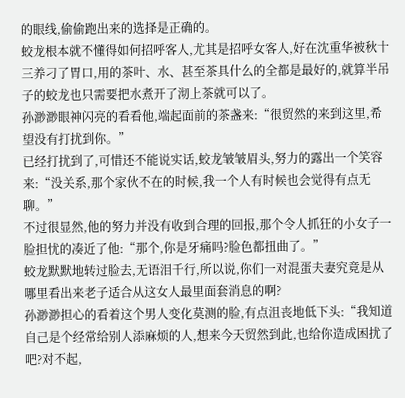的眼线,偷偷跑出来的选择是正确的。
蛟龙根本就不懂得如何招呼客人,尤其是招呼女客人,好在沈重华被秋十三养刁了胃口,用的茶叶、水、甚至茶具什么的全都是最好的,就算半吊子的蛟龙也只需要把水煮开了沏上茶就可以了。
孙渺渺眼神闪亮的看看他,端起面前的茶盏来:“很贸然的来到这里,希望没有打扰到你。”
已经打扰到了,可惜还不能说实话,蛟龙皱皱眉头,努力的露出一个笑容来:“没关系,那个家伙不在的时候,我一个人有时候也会觉得有点无聊。”
不过很显然,他的努力并没有收到合理的回报,那个令人抓狂的小女子一脸担忧的凑近了他:“那个,你是牙痛吗?脸色都扭曲了。”
蛟龙默默地转过脸去,无语泪千行,所以说,你们一对混蛋夫妻究竟是从哪里看出来老子适合从这女人最里面套消息的啊?
孙渺渺担心的看着这个男人变化莫测的脸,有点沮丧地低下头:“我知道自己是个经常给别人添麻烦的人,想来今天贸然到此,也给你造成困扰了吧?对不起,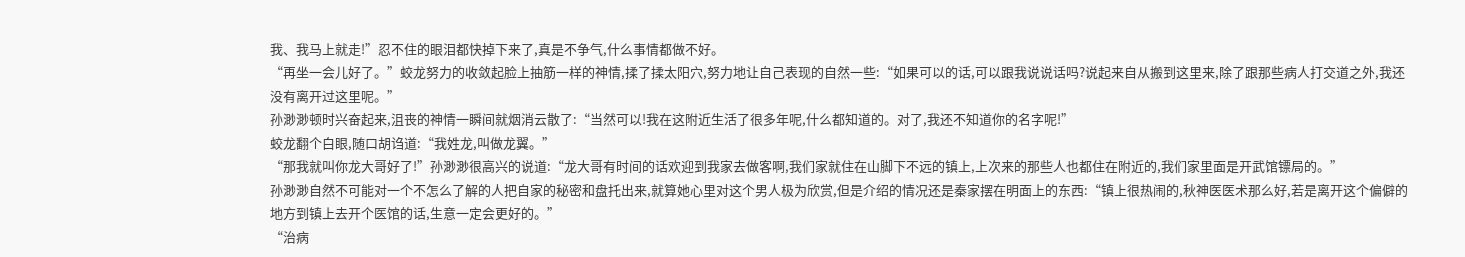我、我马上就走!”忍不住的眼泪都快掉下来了,真是不争气,什么事情都做不好。
“再坐一会儿好了。”蛟龙努力的收敛起脸上抽筋一样的神情,揉了揉太阳穴,努力地让自己表现的自然一些:“如果可以的话,可以跟我说说话吗?说起来自从搬到这里来,除了跟那些病人打交道之外,我还没有离开过这里呢。”
孙渺渺顿时兴奋起来,沮丧的神情一瞬间就烟消云散了:“当然可以!我在这附近生活了很多年呢,什么都知道的。对了,我还不知道你的名字呢!”
蛟龙翻个白眼,随口胡诌道:“我姓龙,叫做龙翼。”
“那我就叫你龙大哥好了!”孙渺渺很高兴的说道:“龙大哥有时间的话欢迎到我家去做客啊,我们家就住在山脚下不远的镇上,上次来的那些人也都住在附近的,我们家里面是开武馆镖局的。”
孙渺渺自然不可能对一个不怎么了解的人把自家的秘密和盘托出来,就算她心里对这个男人极为欣赏,但是介绍的情况还是秦家摆在明面上的东西:“镇上很热闹的,秋神医医术那么好,若是离开这个偏僻的地方到镇上去开个医馆的话,生意一定会更好的。”
“治病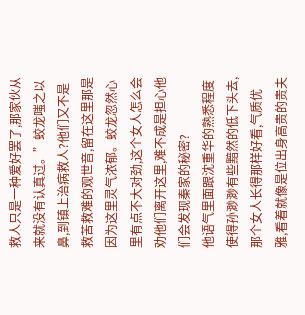救人只是一种爱好罢了,那家伙从来就没有认真过。”蛟龙嗤之以鼻,到镇上治病救人?他们又不是救苦救难的观世音,留在这里那是因为这里灵气浓郁。蛟龙忽然心里有点不大对劲,这个女人怎么会劝他们离开这里,难不成是担心他们会发现秦家的秘密?
他语气里面跟沈重华的熟悉程度使得孙渺渺有些黯然的低下头去,那个女人长得那样好看,气质优雅,看着就像是位出身高贵的贵夫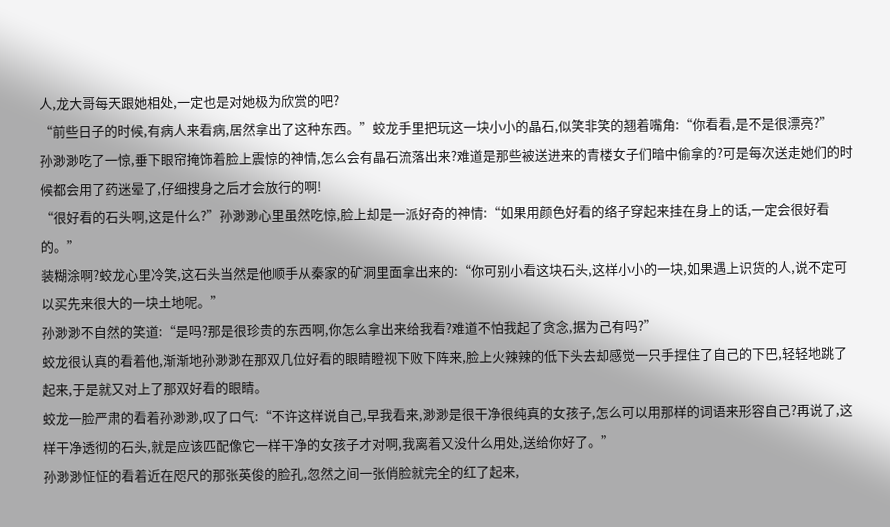人,龙大哥每天跟她相处,一定也是对她极为欣赏的吧?
“前些日子的时候,有病人来看病,居然拿出了这种东西。”蛟龙手里把玩这一块小小的晶石,似笑非笑的翘着嘴角:“你看看,是不是很漂亮?”
孙渺渺吃了一惊,垂下眼帘掩饰着脸上震惊的神情,怎么会有晶石流落出来?难道是那些被送进来的青楼女子们暗中偷拿的?可是每次送走她们的时候都会用了药迷晕了,仔细搜身之后才会放行的啊!
“很好看的石头啊,这是什么?”孙渺渺心里虽然吃惊,脸上却是一派好奇的神情:“如果用颜色好看的络子穿起来挂在身上的话,一定会很好看的。”
装糊涂啊?蛟龙心里冷笑,这石头当然是他顺手从秦家的矿洞里面拿出来的:“你可别小看这块石头,这样小小的一块,如果遇上识货的人,说不定可以买先来很大的一块土地呢。”
孙渺渺不自然的笑道:“是吗?那是很珍贵的东西啊,你怎么拿出来给我看?难道不怕我起了贪念,据为己有吗?”
蛟龙很认真的看着他,渐渐地孙渺渺在那双几位好看的眼睛瞪视下败下阵来,脸上火辣辣的低下头去却感觉一只手捏住了自己的下巴,轻轻地跳了起来,于是就又对上了那双好看的眼睛。
蛟龙一脸严肃的看着孙渺渺,叹了口气:“不许这样说自己,早我看来,渺渺是很干净很纯真的女孩子,怎么可以用那样的词语来形容自己?再说了,这样干净透彻的石头,就是应该匹配像它一样干净的女孩子才对啊,我离着又没什么用处,送给你好了。”
孙渺渺怔怔的看着近在咫尺的那张英俊的脸孔,忽然之间一张俏脸就完全的红了起来,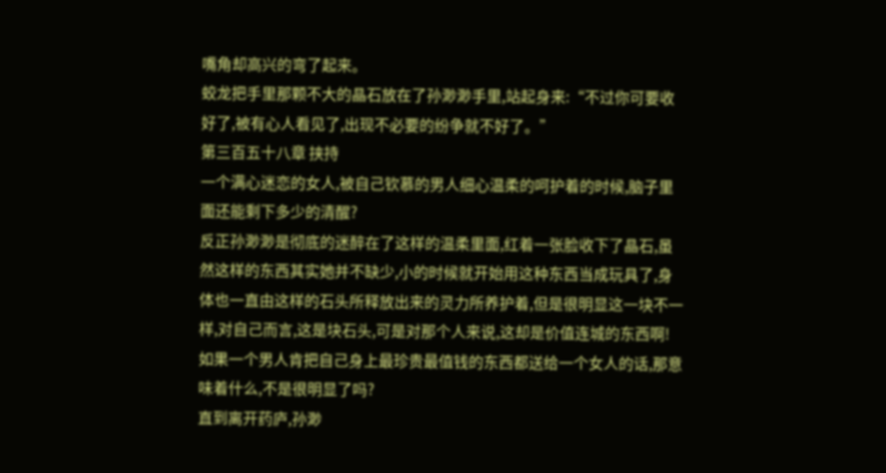嘴角却高兴的弯了起来。
蛟龙把手里那颗不大的晶石放在了孙渺渺手里,站起身来:“不过你可要收好了,被有心人看见了,出现不必要的纷争就不好了。”
第三百五十八章 挟持
一个满心迷恋的女人,被自己钦慕的男人细心温柔的呵护着的时候,脑子里面还能剩下多少的清醒?
反正孙渺渺是彻底的迷醉在了这样的温柔里面,红着一张脸收下了晶石,虽然这样的东西其实她并不缺少,小的时候就开始用这种东西当成玩具了,身体也一直由这样的石头所释放出来的灵力所养护着,但是很明显这一块不一样,对自己而言,这是块石头,可是对那个人来说,这却是价值连城的东西啊!
如果一个男人肯把自己身上最珍贵最值钱的东西都送给一个女人的话,那意味着什么,不是很明显了吗?
直到离开药庐,孙渺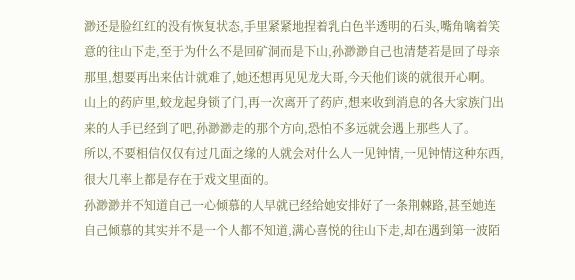渺还是脸红红的没有恢复状态,手里紧紧地捏着乳白色半透明的石头,嘴角噙着笑意的往山下走,至于为什么不是回矿洞而是下山,孙渺渺自己也清楚若是回了母亲那里,想要再出来估计就难了,她还想再见见龙大哥,今天他们谈的就很开心啊。
山上的药庐里,蛟龙起身锁了门,再一次离开了药庐,想来收到消息的各大家族门出来的人手已经到了吧,孙渺渺走的那个方向,恐怕不多远就会遇上那些人了。
所以,不要相信仅仅有过几面之缘的人就会对什么人一见钟情,一见钟情这种东西,很大几率上都是存在于戏文里面的。
孙渺渺并不知道自己一心倾慕的人早就已经给她安排好了一条荆棘路,甚至她连自己倾慕的其实并不是一个人都不知道,满心喜悦的往山下走,却在遇到第一波陌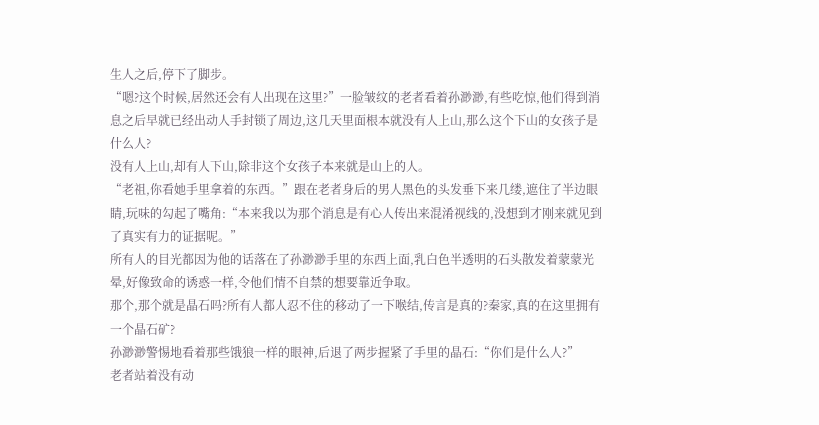生人之后,停下了脚步。
“嗯?这个时候,居然还会有人出现在这里?”一脸皱纹的老者看着孙渺渺,有些吃惊,他们得到消息之后早就已经出动人手封锁了周边,这几天里面根本就没有人上山,那么这个下山的女孩子是什么人?
没有人上山,却有人下山,除非这个女孩子本来就是山上的人。
“老祖,你看她手里拿着的东西。”跟在老者身后的男人黑色的头发垂下来几缕,遮住了半边眼睛,玩味的勾起了嘴角:“本来我以为那个消息是有心人传出来混淆视线的,没想到才刚来就见到了真实有力的证据呢。”
所有人的目光都因为他的话落在了孙渺渺手里的东西上面,乳白色半透明的石头散发着蒙蒙光晕,好像致命的诱惑一样,令他们情不自禁的想要靠近争取。
那个,那个就是晶石吗?所有人都人忍不住的移动了一下喉结,传言是真的?秦家,真的在这里拥有一个晶石矿?
孙渺渺警惕地看着那些饿狼一样的眼神,后退了两步握紧了手里的晶石:“你们是什么人?”
老者站着没有动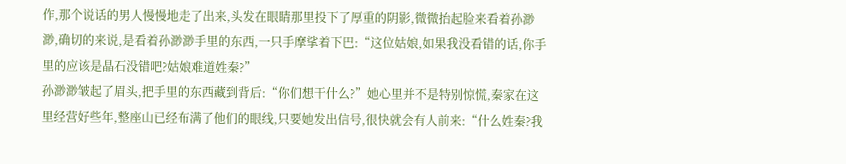作,那个说话的男人慢慢地走了出来,头发在眼睛那里投下了厚重的阴影,微微抬起脸来看着孙渺渺,确切的来说,是看着孙渺渺手里的东西,一只手摩挲着下巴:“这位姑娘,如果我没看错的话,你手里的应该是晶石没错吧?姑娘难道姓秦?”
孙渺渺皱起了眉头,把手里的东西藏到背后:“你们想干什么?”她心里并不是特别惊慌,秦家在这里经营好些年,整座山已经布满了他们的眼线,只要她发出信号,很快就会有人前来:“什么姓秦?我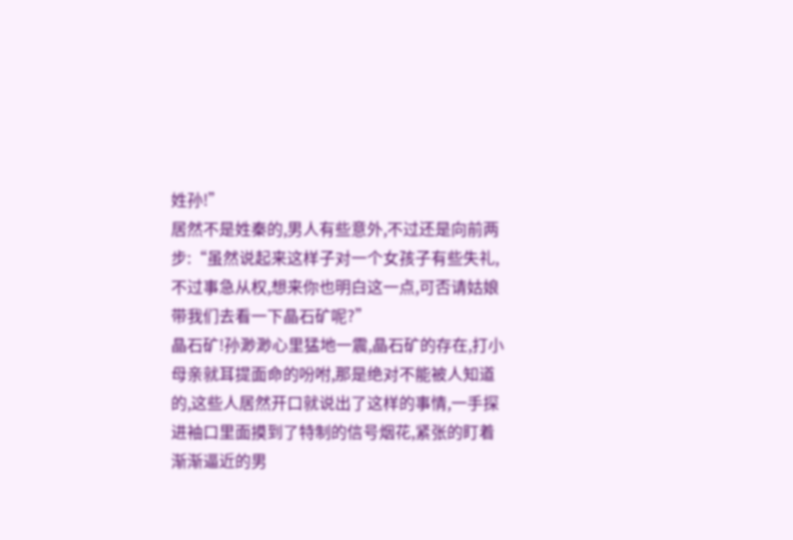姓孙!”
居然不是姓秦的,男人有些意外,不过还是向前两步:“虽然说起来这样子对一个女孩子有些失礼,不过事急从权,想来你也明白这一点,可否请姑娘带我们去看一下晶石矿呢?”
晶石矿!孙渺渺心里猛地一震,晶石矿的存在,打小母亲就耳提面命的吩咐,那是绝对不能被人知道的,这些人居然开口就说出了这样的事情,一手探进袖口里面摸到了特制的信号烟花,紧张的盯着渐渐逼近的男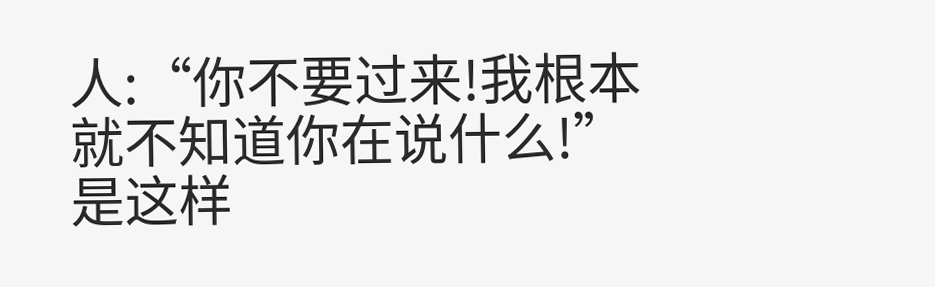人:“你不要过来!我根本就不知道你在说什么!”
是这样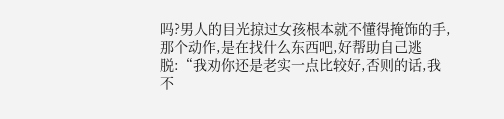吗?男人的目光掠过女孩根本就不懂得掩饰的手,那个动作,是在找什么东西吧,好帮助自己逃脱:“我劝你还是老实一点比较好,否则的话,我不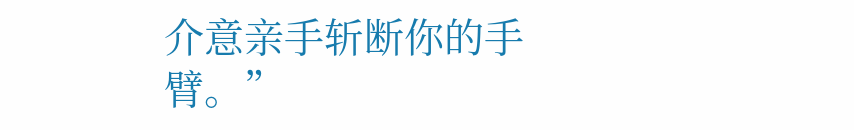介意亲手斩断你的手臂。”